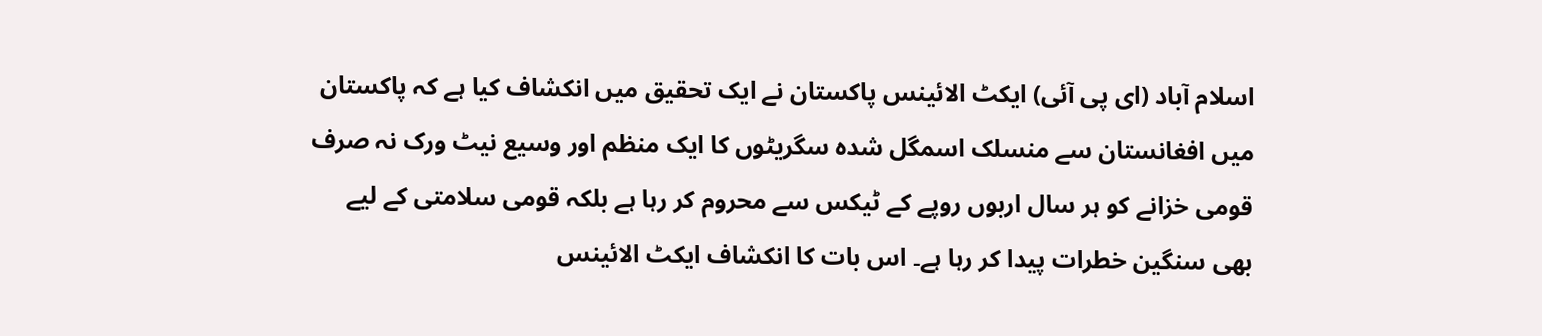اسلام آباد (ای پی آئی) ایکٹ الائینس پاکستان نے ایک تحقیق میں انکشاف کیا ہے کہ پاکستان میں افغانستان سے منسلک اسمگل شدہ سگریٹوں کا ایک منظم اور وسیع نیٹ ورک نہ صرف قومی خزانے کو ہر سال اربوں روپے کے ٹیکس سے محروم کر رہا ہے بلکہ قومی سلامتی کے لیے بھی سنگین خطرات پیدا کر رہا ہے۔ اس بات کا انکشاف ایکٹ الائینس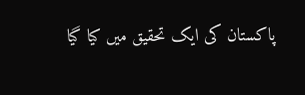پاکستان کی ایک تحقیق میں کیا گیا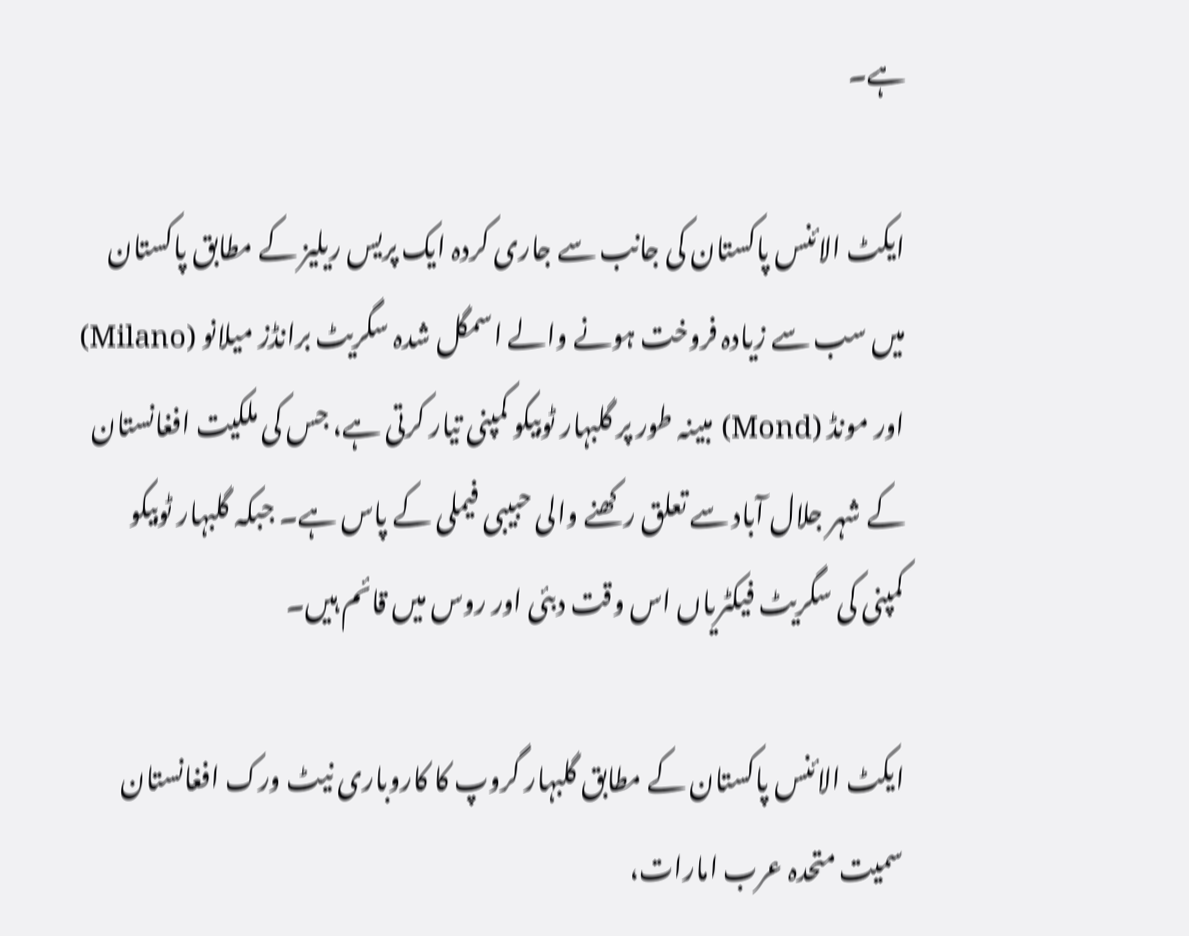ہے۔

ایکٹ الائنس پاکستان کی جانب سے جاری کردہ ایک پریس ریلیز کے مطابق پاکستان میں سب سے زیادہ فروخت ہونے والے اسمگل شدہ سگریٹ برانڈز میلانو (Milano) اور مونڈ (Mond) مبینہ طور پر گلبہار ٹوبیکو کمپنی تیار کرتی ہے، جس کی ملکیت افغانستان کے شہر جلال آباد سے تعلق رکھنے والی حبیبی فیملی کے پاس ہے۔ جبکہ گلبہار ٹوبیکو کمپنی کی سگریٹ فیکٹریاں اس وقت دبئی اور روس میں قائم ہیں۔

ایکٹ الائنس پاکستان کے مطابق گلبہار گروپ کا کاروباری نیٹ ورک افغانستان سمیت متحدہ عرب امارات،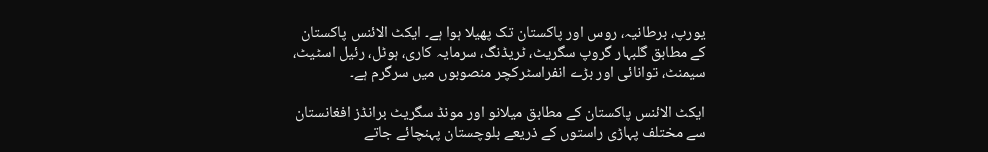یورپ، برطانیہ، روس اور پاکستان تک پھیلا ہوا ہے۔ ایکٹ الائنس پاکستان کے مطابق گلبہار گروپ سگریٹ، ٹریڈنگ، سرمایہ کاری، ہوٹل، رئیل اسٹیٹ، سیمنٹ، توانائی اور بڑے انفراسٹرکچر منصوبوں میں سرگرم ہے۔

ایکٹ الائنس پاکستان کے مطابق میلانو اور مونڈ سگریٹ برانڈز افغانستان سے مختلف پہاڑی راستوں کے ذریعے بلوچستان پہنچائے جاتے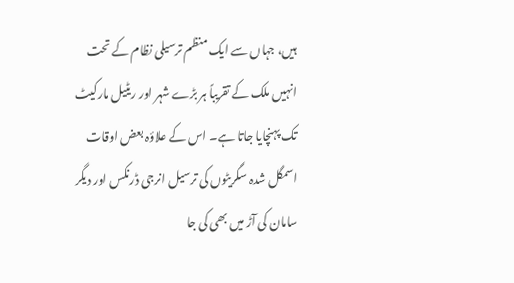ہیں، جہاں سے ایک منظم ترسیلی نظام کے تحت انہیں ملک کے تقریباً ہر بڑے شہر اور ریٹیل مارکیٹ تک پہنچایا جاتا ہے۔ اس کے علاؤہ بعض اوقات اسمگل شدہ سگریٹوں کی ترسیل انرجی ڈرنکس اور دیگر سامان کی آڑ میں بھی کی جا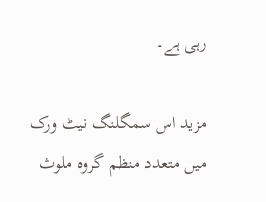رہی ہے۔

مزید اس سمگلنگ نیٹ ورک میں متعدد منظم گروہ ملوث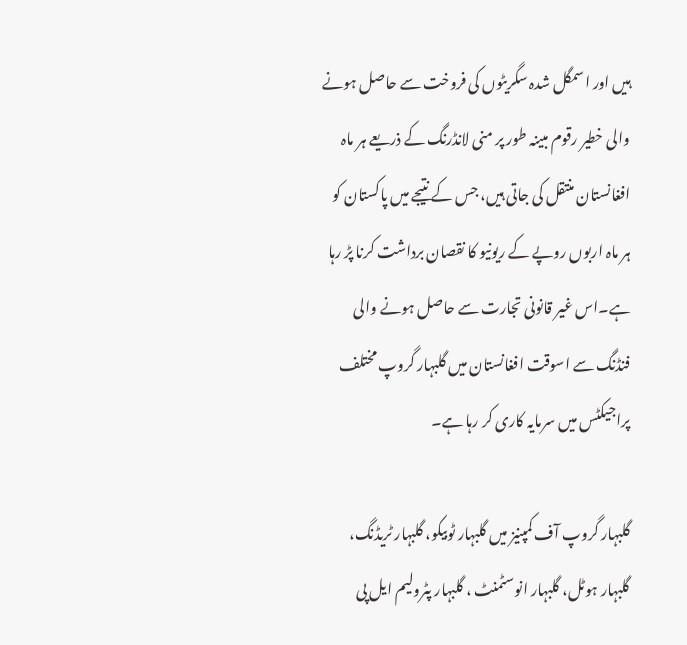ہیں اور اسمگل شدہ سگریٹوں کی فروخت سے حاصل ہونے والی خطیر رقوم مبینہ طور پر منی لانڈرنگ کے ذریعے ہر ماہ افغانستان منتقل کی جاتی ہیں، جس کے نتیجے میں پاکستان کو ہر ماہ اربوں روپے کے ریونیو کا نقصان برداشت کرنا پڑ رہا ہے۔اس غیر قانونی تجارت سے حاصل ہونے والی فنڈنگ سے اسوقت افغانستان میں گلبہار گروپ مختلف پراجیکٹس میں سرمایہ کاری کر رہا ہے۔

گلبہار گروپ آف کمپنیز میں گلبہار ٹوبیکو، گلبہار ٹریڈنگ، گلبہار ہوٹل، گلبہار انوسٹمنٹ ، گلبہار پٹرولیم ایل پی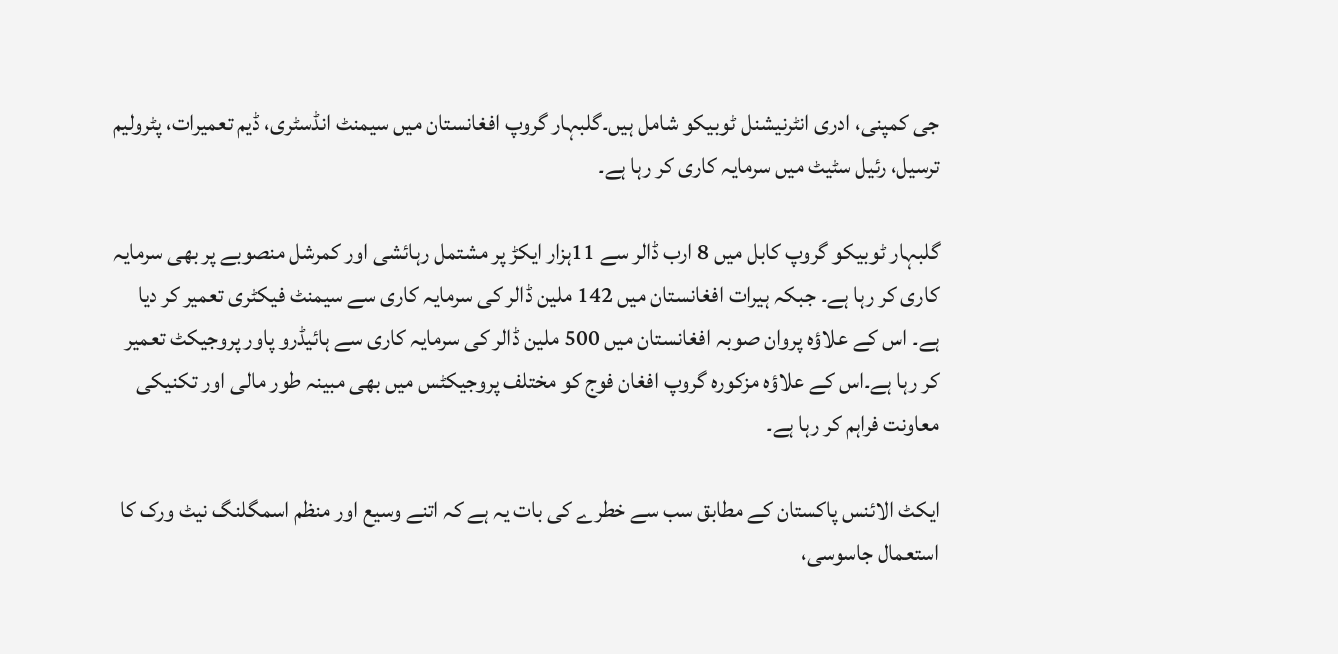جی کمپنی، ادری انٹرنیشنل ٹوبیکو شامل ہیں۔گلبہار گروپ افغانستان میں سیمنٹ انڈسٹری، ڈیم تعمیرات، پٹرولیم ترسیل، رئیل سٹیٹ میں سرمایہ کاری کر رہا ہے۔

گلبہار ٹوبیکو گروپ کابل میں 8 ارب ڈالر سے 11ہزار ایکڑ پر مشتمل رہائشی اور کمرشل منصوبے پر بھی سرمایہ کاری کر رہا ہے۔ جبکہ ہیرات افغانستان میں 142 ملین ڈالر کی سرمایہ کاری سے سیمنٹ فیکٹری تعمیر کر دیا ہے۔ اس کے علاؤہ پروان صوبہ افغانستان میں 500 ملین ڈالر کی سرمایہ کاری سے ہائیڈرو پاور پروجیکٹ تعمیر کر رہا ہے۔اس کے علاؤہ مزکورہ گروپ افغان فوج کو مختلف پروجیکٹس میں بھی مبینہ طور مالی اور تکنیکی معاونت فراہم کر رہا ہے۔

ایکٹ الائنس پاکستان کے مطابق سب سے خطرے کی بات یہ ہے کہ اتنے وسیع اور منظم اسمگلنگ نیٹ ورک کا استعمال جاسوسی،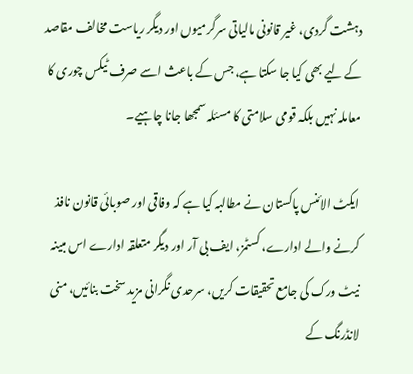دہشت گردی، غیر قانونی مالیاتی سرگرمیوں اور دیگر ریاست مخالف مقاصد کے لیے بھی کیا جا سکتا ہے، جس کے باعث اسے صرف ٹیکس چوری کا معاملہ نہیں بلکہ قومی سلامتی کا مسئلہ سمجھا جانا چاہیے۔

ایکٹ الائنس پاکستان نے مطالبہ کیا ہے کہ وفاقی اور صوبائی قانون نافذ کرنے والے ادارے، کسٹمز، ایف بی آر اور دیگر متعلقہ ادارے اس مبینہ نیٹ ورک کی جامع تحقیقات کریں، سرحدی نگرانی مزید سخت بنائیں، منی لانڈرنگ کے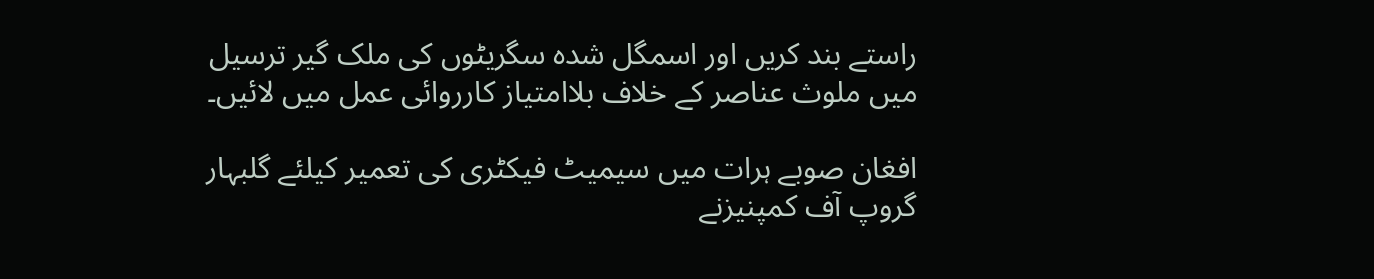راستے بند کریں اور اسمگل شدہ سگریٹوں کی ملک گیر ترسیل میں ملوث عناصر کے خلاف بلاامتیاز کارروائی عمل میں لائیں۔

افغان صوبے ہرات میں سیمیٹ فیکٹری کی تعمیر کیلئے گلبہار گروپ آف کمپنیزنے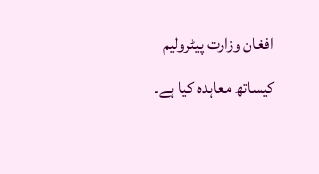افغان وزارت پیٹرولیم کیساتھ معاہدہ کیا ہے۔